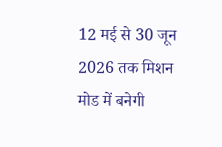12 मई से 30 जून 2026 तक मिशन मोड में बनेगी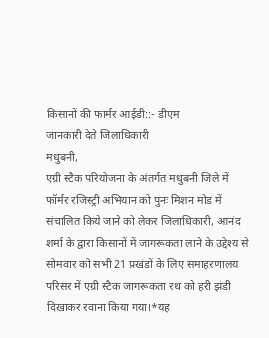किसानों की फार्मर आईडी::- डीएम
जानकारी देते जिलाधिकारी
मधुबनी,
एग्री स्टैक परियोजना के अंतर्गत मधुबनी जिले में फॉर्मर रजिस्ट्री अभियान को पुनः मिशन मोड में संचालित किये जाने को लेकर जिलाधिकारी, आनंद शर्मा के द्वारा किसानों में जागरूकता लाने के उद्देश्य से सोमवार को सभी 21 प्रखंडों के लिए समाहरणालय परिसर में एग्री स्टैक जागरूकता रथ को हरी झंडी दिखाकर रवाना किया गया।*यह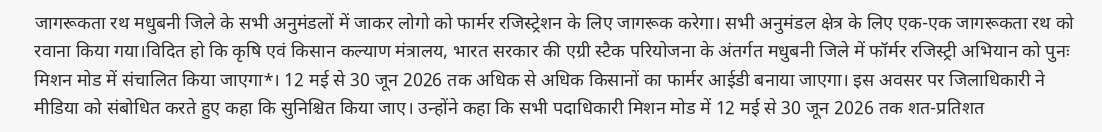जागरूकता रथ मधुबनी जिले के सभी अनुमंडलों में जाकर लोगो को फार्मर रजिस्ट्रेशन के लिए जागरूक करेगा। सभी अनुमंडल क्षेत्र के लिए एक-एक जागरूकता रथ को रवाना किया गया।विदित हो कि कृषि एवं किसान कल्याण मंत्रालय, भारत सरकार की एग्री स्टैक परियोजना के अंतर्गत मधुबनी जिले में फॉर्मर रजिस्ट्री अभियान को पुनः मिशन मोड में संचालित किया जाएगा*। 12 मई से 30 जून 2026 तक अधिक से अधिक किसानों का फार्मर आईडी बनाया जाएगा। इस अवसर पर जिलाधिकारी ने मीडिया को संबोधित करते हुए कहा कि सुनिश्चित किया जाए। उन्होंने कहा कि सभी पदाधिकारी मिशन मोड में 12 मई से 30 जून 2026 तक शत-प्रतिशत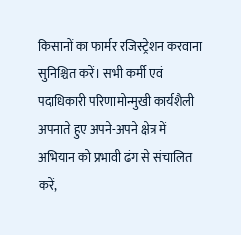किसानों का फार्मर रजिस्ट्रेशन करवाना सुनिश्चित करें। सभी कर्मी एवं पदाधिकारी परिणामोन्मुखी कार्यशैली अपनाते हुए अपने-अपने क्षेत्र में अभियान को प्रभावी ढंग से संचालित करें,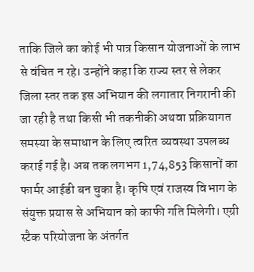ताकि जिले का कोई भी पात्र किसान योजनाओं के लाभ से वंचित न रहे। उन्होंने कहा कि राज्य स्तर से लेकर जिला स्तर तक इस अभियान की लगातार निगरानी की जा रही है तथा किसी भी तकनीकी अथवा प्रक्रियागत समस्या के समाधान के लिए त्वरित व्यवस्था उपलब्ध कराई गई है। अब तक लगभग 1,74,853 किसानों का फार्मर आईडी बन चुका है। कृषि एवं राजस्व विभाग के संयुक्त प्रयास से अभियान को काफी गति मिलेगी। एग्री स्टैक परियोजना के अंतर्गत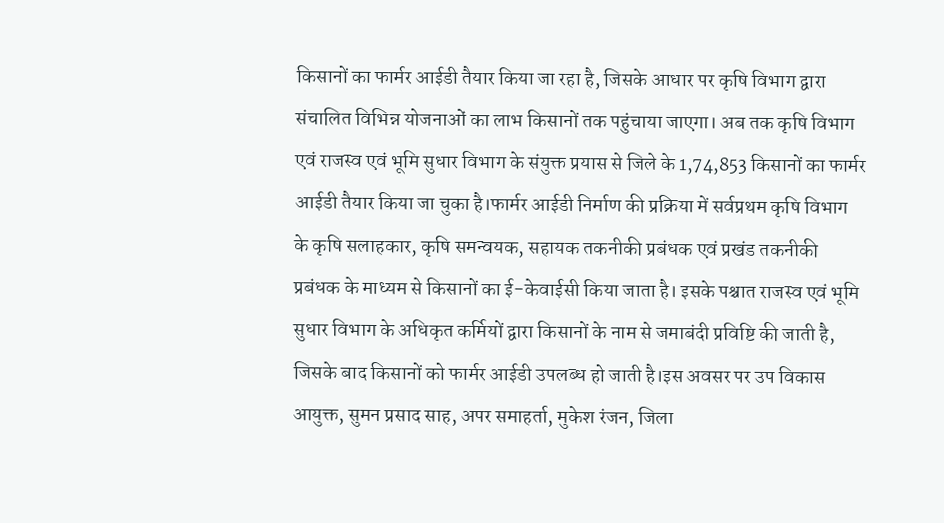किसानों का फार्मर आईडी तैयार किया जा रहा है, जिसके आधार पर कृषि विभाग द्वारा संचालित विभिन्न योजनाओं का लाभ किसानों तक पहुंचाया जाएगा। अब तक कृषि विभाग एवं राजस्व एवं भूमि सुधार विभाग के संयुक्त प्रयास से जिले के 1,74,853 किसानों का फार्मर आईडी तैयार किया जा चुका है।फार्मर आईडी निर्माण की प्रक्रिया में सर्वप्रथम कृषि विभाग के कृषि सलाहकार, कृषि समन्वयक, सहायक तकनीकी प्रबंधक एवं प्रखंड तकनीकी प्रबंधक के माध्यम से किसानों का ई-केवाईसी किया जाता है। इसके पश्चात राजस्व एवं भूमि सुधार विभाग के अधिकृत कर्मियों द्वारा किसानों के नाम से जमाबंदी प्रविष्टि की जाती है, जिसके बाद किसानों को फार्मर आईडी उपलब्ध हो जाती है।इस अवसर पर उप विकास आयुक्त, सुमन प्रसाद साह, अपर समाहर्ता, मुकेश रंजन, जिला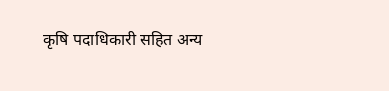कृषि पदाधिकारी सहित अन्य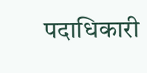पदाधिकारी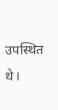उपस्थित थे।